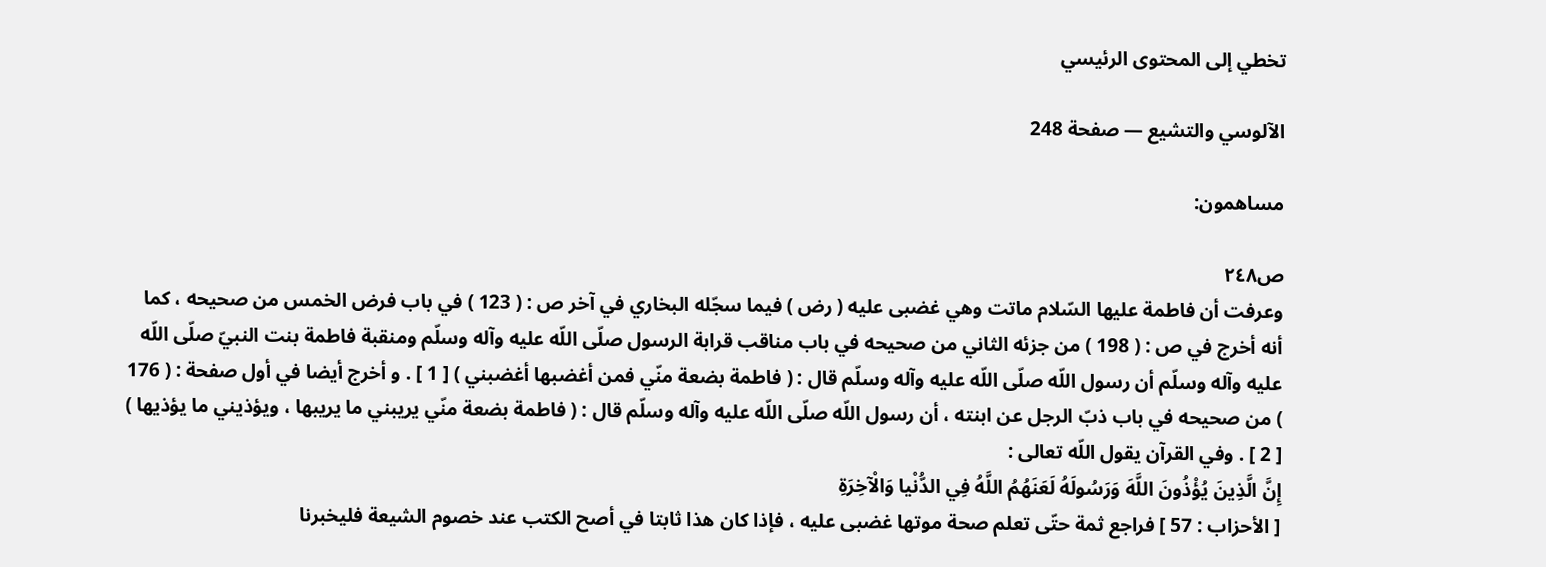تخطي إلى المحتوى الرئيسي

الآلوسي والتشيع — صفحة 248

مساهمون:

ص٢٤٨
وعرفت أن فاطمة عليها السّلام ماتت وهي غضبى عليه ( رض ) فيما سجّله البخاري في آخر ص : ( 123 ) في باب فرض الخمس من صحيحه ، كما أنه أخرج في ص : ( 198 ) من جزئه الثاني من صحيحه في باب مناقب قرابة الرسول صلّى اللّه عليه وآله وسلّم ومنقبة فاطمة بنت النبيّ صلّى اللّه عليه وآله وسلّم أن رسول اللّه صلّى اللّه عليه وآله وسلّم قال : ( فاطمة بضعة منّي فمن أغضبها أغضبني ) [ 1 ] . و أخرج أيضا في أول صفحة : ( 176 ) من صحيحه في باب ذبّ الرجل عن ابنته ، أن رسول اللّه صلّى اللّه عليه وآله وسلّم قال : ( فاطمة بضعة منّي يريبني ما يريبها ، ويؤذيني ما يؤذيها ) [ 2 ] . وفي القرآن يقول اللّه تعالى :
إِنَّ الَّذِينَ يُؤْذُونَ اللَّهَ وَرَسُولَهُ لَعَنَهُمُ اللَّهُ فِي الدُّنْيا وَالْآخِرَةِ
[ الأحزاب : 57 ] فراجع ثمة حتّى تعلم صحة موتها غضبى عليه ، فإذا كان هذا ثابتا في أصح الكتب عند خصوم الشيعة فليخبرنا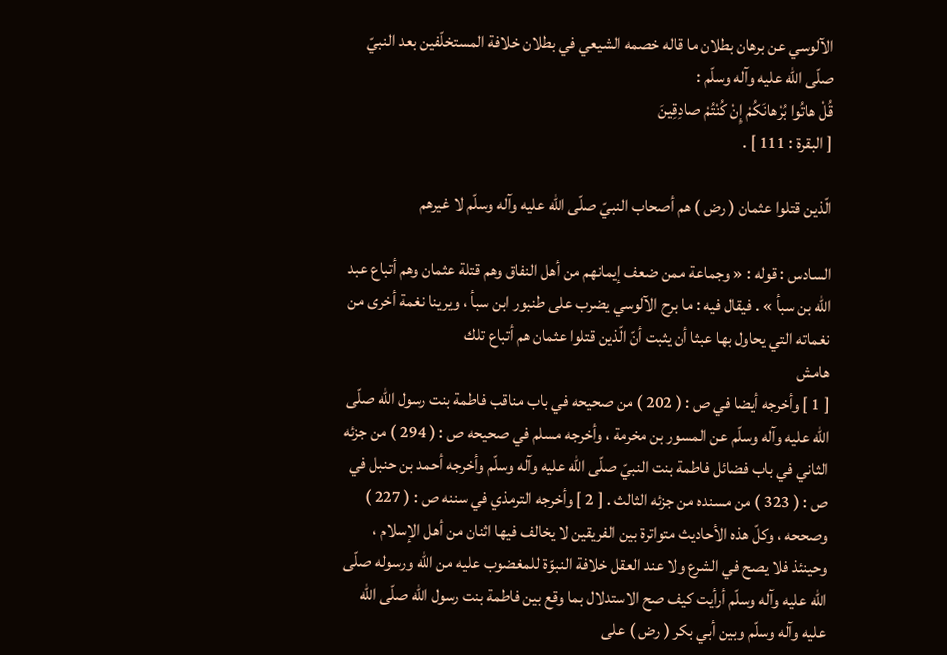الآلوسي عن برهان بطلان ما قاله خصمه الشيعي في بطلان خلافة المستخلّفين بعد النبيّ صلّى اللّه عليه وآله وسلّم :
قُلْ هاتُوا بُرْهانَكُمْ إِنْ كُنْتُمْ صادِقِينَ
[ البقرة : 111 ] .

الّذين قتلوا عثمان ( رض ) هم أصحاب النبيّ صلّى اللّه عليه وآله وسلّم لا غيرهم

السادس : قوله : « وجماعة ممن ضعف إيمانهم من أهل النفاق وهم قتلة عثمان وهم أتباع عبد اللّه بن سبأ » . فيقال فيه : ما برح الآلوسي يضرب على طنبور ابن سبأ ، ويرينا نغمة أخرى من نغماته التي يحاول بها عبثا أن يثبت أنّ الّذين قتلوا عثمان هم أتباع تلك
هامش
[ 1 ] وأخرجه أيضا في ص : ( 202 ) من صحيحه في باب مناقب فاطمة بنت رسول اللّه صلّى اللّه عليه وآله وسلّم عن المسور بن مخرمة ، وأخرجه مسلم في صحيحه ص : ( 294 ) من جزئه الثاني في باب فضائل فاطمة بنت النبيّ صلّى اللّه عليه وآله وسلّم وأخرجه أحمد بن حنبل في ص : ( 323 ) من مسنده من جزئه الثالث . [ 2 ] وأخرجه الترمذي في سننه ص : ( 227 ) وصححه ، وكلّ هذه الأحاديث متواترة بين الفريقين لا يخالف فيها اثنان من أهل الإسلام ، وحينئذ فلا يصح في الشرع ولا عند العقل خلافة النبوّة للمغضوب عليه من اللّه ورسوله صلّى اللّه عليه وآله وسلّم أرأيت كيف صح الاستدلال بما وقع بين فاطمة بنت رسول اللّه صلّى اللّه عليه وآله وسلّم وبين أبي بكر ( رض ) على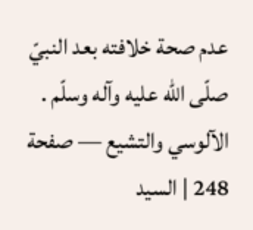عدم صحة خلافته بعد النبيّ صلّى اللّه عليه وآله وسلّم .
الآلوسي والتشيع — صفحة 248 | السيد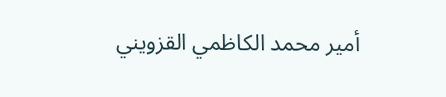أمير محمد الكاظمي القزويني